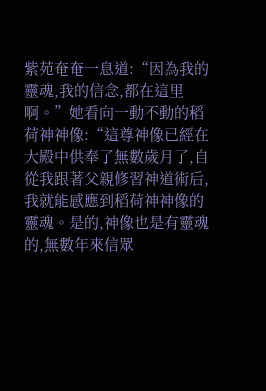紫苑奄奄一息道:“因為我的靈魂,我的信念,都在這里啊。”她看向一動不動的稻荷神神像:“這尊神像已經在大殿中供奉了無數歲月了,自從我跟著父親修習神道術后,我就能感應到稻荷神神像的靈魂。是的,神像也是有靈魂的,無數年來信眾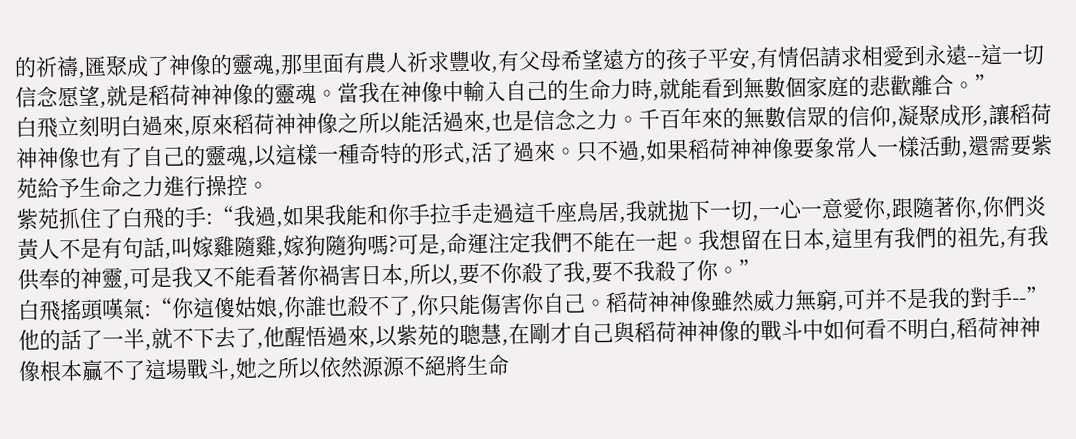的祈禱,匯聚成了神像的靈魂,那里面有農人祈求豐收,有父母希望遠方的孩子平安,有情侶請求相愛到永遠--這一切信念愿望,就是稻荷神神像的靈魂。當我在神像中輸入自己的生命力時,就能看到無數個家庭的悲歡離合。”
白飛立刻明白過來,原來稻荷神神像之所以能活過來,也是信念之力。千百年來的無數信眾的信仰,凝聚成形,讓稻荷神神像也有了自己的靈魂,以這樣一種奇特的形式,活了過來。只不過,如果稻荷神神像要象常人一樣活動,還需要紫苑給予生命之力進行操控。
紫苑抓住了白飛的手:“我過,如果我能和你手拉手走過這千座鳥居,我就拋下一切,一心一意愛你,跟隨著你,你們炎黃人不是有句話,叫嫁雞隨雞,嫁狗隨狗嗎?可是,命運注定我們不能在一起。我想留在日本,這里有我們的祖先,有我供奉的神靈,可是我又不能看著你禍害日本,所以,要不你殺了我,要不我殺了你。”
白飛搖頭嘆氣:“你這傻姑娘,你誰也殺不了,你只能傷害你自己。稻荷神神像雖然威力無窮,可并不是我的對手--”
他的話了一半,就不下去了,他醒悟過來,以紫苑的聰慧,在剛才自己與稻荷神神像的戰斗中如何看不明白,稻荷神神像根本贏不了這場戰斗,她之所以依然源源不絕將生命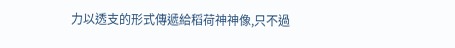力以透支的形式傳遞給稻荷神神像,只不過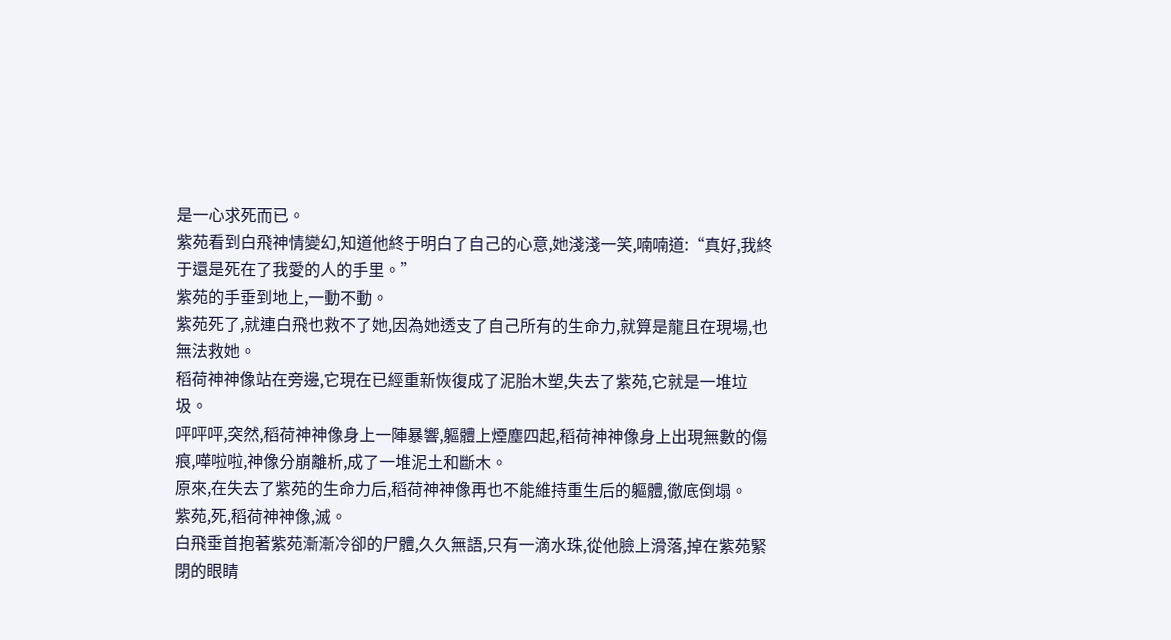是一心求死而已。
紫苑看到白飛神情變幻,知道他終于明白了自己的心意,她淺淺一笑,喃喃道:“真好,我終于還是死在了我愛的人的手里。”
紫苑的手垂到地上,一動不動。
紫苑死了,就連白飛也救不了她,因為她透支了自己所有的生命力,就算是龍且在現場,也無法救她。
稻荷神神像站在旁邊,它現在已經重新恢復成了泥胎木塑,失去了紫苑,它就是一堆垃圾。
呯呯呯,突然,稻荷神神像身上一陣暴響,軀體上煙塵四起,稻荷神神像身上出現無數的傷痕,嘩啦啦,神像分崩離析,成了一堆泥土和斷木。
原來,在失去了紫苑的生命力后,稻荷神神像再也不能維持重生后的軀體,徹底倒塌。
紫苑,死,稻荷神神像,滅。
白飛垂首抱著紫苑漸漸冷卻的尸體,久久無語,只有一滴水珠,從他臉上滑落,掉在紫苑緊閉的眼睛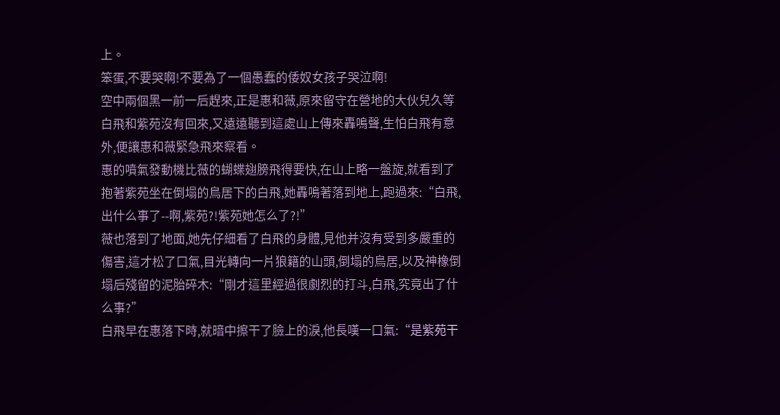上。
笨蛋,不要哭啊!不要為了一個愚蠢的倭奴女孩子哭泣啊!
空中兩個黑一前一后趕來,正是惠和薇,原來留守在營地的大伙兒久等白飛和紫苑沒有回來,又遠遠聽到這處山上傳來轟鳴聲,生怕白飛有意外,便讓惠和薇緊急飛來察看。
惠的噴氣發動機比薇的蝴蝶翅膀飛得要快,在山上略一盤旋,就看到了抱著紫苑坐在倒塌的鳥居下的白飛,她轟鳴著落到地上,跑過來:“白飛,出什么事了--啊,紫苑?!紫苑她怎么了?!”
薇也落到了地面,她先仔細看了白飛的身體,見他并沒有受到多嚴重的傷害,這才松了口氣,目光轉向一片狼籍的山頭,倒塌的鳥居,以及神橡倒塌后殘留的泥胎碎木:“剛才這里經過很劇烈的打斗,白飛,究竟出了什么事?”
白飛早在惠落下時,就暗中擦干了臉上的淚,他長嘆一口氣:“是紫苑干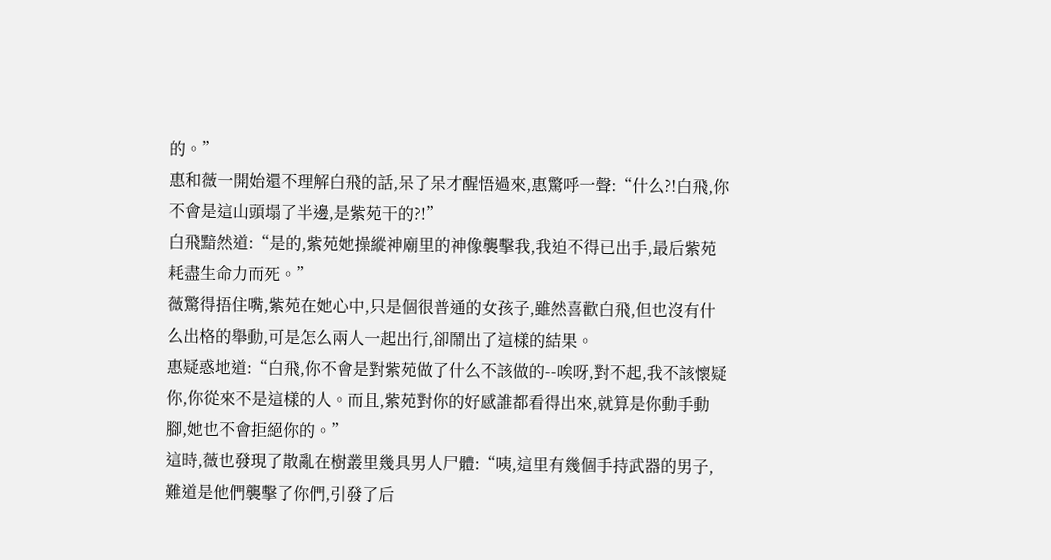的。”
惠和薇一開始還不理解白飛的話,呆了呆才醒悟過來,惠驚呼一聲:“什么?!白飛,你不會是這山頭塌了半邊,是紫苑干的?!”
白飛黯然道:“是的,紫苑她操縱神廟里的神像襲擊我,我迫不得已出手,最后紫苑耗盡生命力而死。”
薇驚得捂住嘴,紫苑在她心中,只是個很普通的女孩子,雖然喜歡白飛,但也沒有什么出格的舉動,可是怎么兩人一起出行,卻鬧出了這樣的結果。
惠疑惑地道:“白飛,你不會是對紫苑做了什么不該做的--唉呀,對不起,我不該懷疑你,你從來不是這樣的人。而且,紫苑對你的好感誰都看得出來,就算是你動手動腳,她也不會拒絕你的。”
這時,薇也發現了散亂在樹叢里幾具男人尸體:“咦,這里有幾個手持武器的男子,難道是他們襲擊了你們,引發了后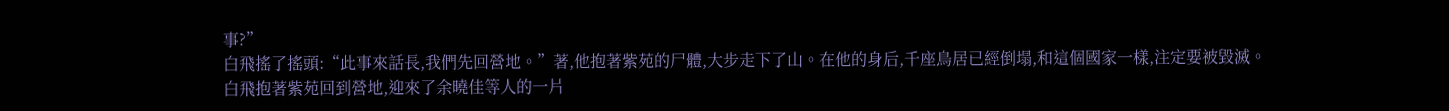事?”
白飛搖了搖頭:“此事來話長,我們先回營地。”著,他抱著紫苑的尸體,大步走下了山。在他的身后,千座鳥居已經倒塌,和這個國家一樣,注定要被毀滅。
白飛抱著紫苑回到營地,迎來了余曉佳等人的一片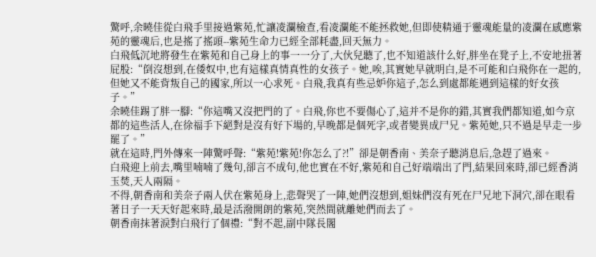驚呼,余曉佳從白飛手里接過紫苑,忙讓凌瀾檢查,看凌瀾能不能拯救她,但即使精通于靈魂能量的凌瀾在感應紫苑的靈魂后,也是搖了搖頭--紫苑生命力已經全部耗盡,回天無力。
白飛低沉地將發生在紫苑和自己身上的事一一分了,大伙兒聽了,也不知道該什么好,胖坐在凳子上,不安地扭著屁股:“倒沒想到,在倭奴中,也有這樣真情真性的女孩子。她,唉,其實她早就明白,是不可能和白飛你在一起的,但她又不能背叛自己的國家,所以一心求死。白飛,我真有些忌妒你這子,怎么到處都能遇到這樣的好女孩子。”
余曉佳踢了胖一腳:“你這嘴又沒把門的了。白飛,你也不要傷心了,這并不是你的錯,其實我們都知道,如今京都的這些活人,在徐福手下絕對是沒有好下場的,早晚都是個死字,或者變異成尸兄。紫苑她,只不過是早走一步罷了。”
就在這時,門外傳來一陣驚呼聲:“紫苑!紫苑!你怎么了?!”卻是朝香南、美奈子聽消息后,急趕了過來。
白飛迎上前去,嘴里喃喃了幾句,卻言不成句,他也實在不好,紫苑和自己好端端出了門,結果回來時,卻已經香消玉焚,天人兩隔。
不得,朝香南和美奈子兩人伏在紫苑身上,悲聲哭了一陣,她們沒想到,姐妹們沒有死在尸兄地下洞穴,卻在眼看著日子一天天好起來時,最是活潑開朗的紫苑,突然間就離她們而去了。
朝香南抹著淚對白飛行了個禮:“對不起,副中隊長閣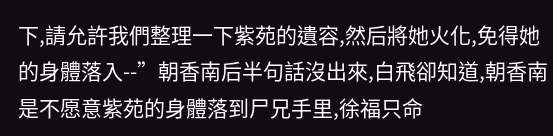下,請允許我們整理一下紫苑的遺容,然后將她火化,免得她的身體落入--”朝香南后半句話沒出來,白飛卻知道,朝香南是不愿意紫苑的身體落到尸兄手里,徐福只命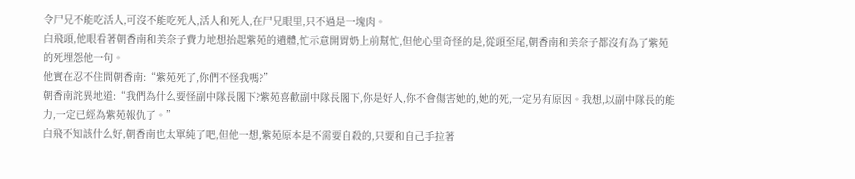令尸兄不能吃活人,可沒不能吃死人,活人和死人,在尸兄眼里,只不過是一塊肉。
白飛頭,他眼看著朝香南和美奈子費力地想抬起紫苑的遺體,忙示意開胃奶上前幫忙,但他心里奇怪的是,從頭至尾,朝香南和美奈子都沒有為了紫苑的死埋怨他一句。
他實在忍不住問朝香南:“紫苑死了,你們不怪我嗎?”
朝香南詫異地道:“我們為什么要怪副中隊長閣下?紫苑喜歡副中隊長閣下,你是好人,你不會傷害她的,她的死,一定另有原因。我想,以副中隊長的能力,一定已經為紫苑報仇了。”
白飛不知該什么好,朝香南也太單純了吧,但他一想,紫苑原本是不需要自殺的,只要和自己手拉著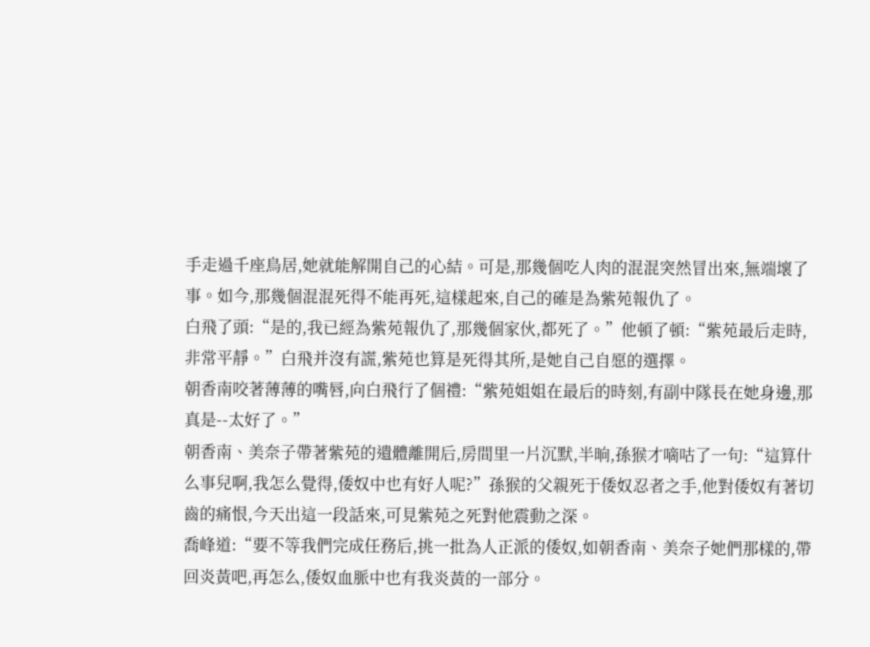手走過千座鳥居,她就能解開自己的心結。可是,那幾個吃人肉的混混突然冒出來,無端壞了事。如今,那幾個混混死得不能再死,這樣起來,自己的確是為紫苑報仇了。
白飛了頭:“是的,我已經為紫苑報仇了,那幾個家伙,都死了。”他頓了頓:“紫苑最后走時,非常平靜。”白飛并沒有謊,紫苑也算是死得其所,是她自己自愿的選擇。
朝香南咬著薄薄的嘴唇,向白飛行了個禮:“紫苑姐姐在最后的時刻,有副中隊長在她身邊,那真是--太好了。”
朝香南、美奈子帶著紫苑的遺體離開后,房間里一片沉默,半晌,孫猴才嘀咕了一句:“這算什么事兒啊,我怎么覺得,倭奴中也有好人呢?”孫猴的父親死于倭奴忍者之手,他對倭奴有著切齒的痛恨,今天出這一段話來,可見紫苑之死對他震動之深。
喬峰道:“要不等我們完成任務后,挑一批為人正派的倭奴,如朝香南、美奈子她們那樣的,帶回炎黃吧,再怎么,倭奴血脈中也有我炎黃的一部分。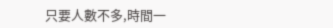只要人數不多,時間一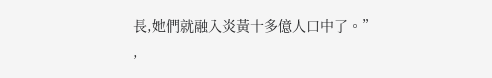長,她們就融入炎黃十多億人口中了。”
,